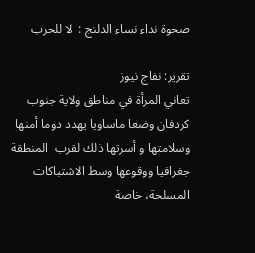صحوة نداء نساء الدلنج :  لا للحرب

تقرير: نفاج نيوز
تعاني المرأة في مناطق ولاية جنوب كردفان وضعا ماساويا يهدد دوما أمنها وسلامتها و أسرتها ذلك لقرب  المنطقة جغرافيا ووقوعها وسط الاشتباكات المسلحة، خاصة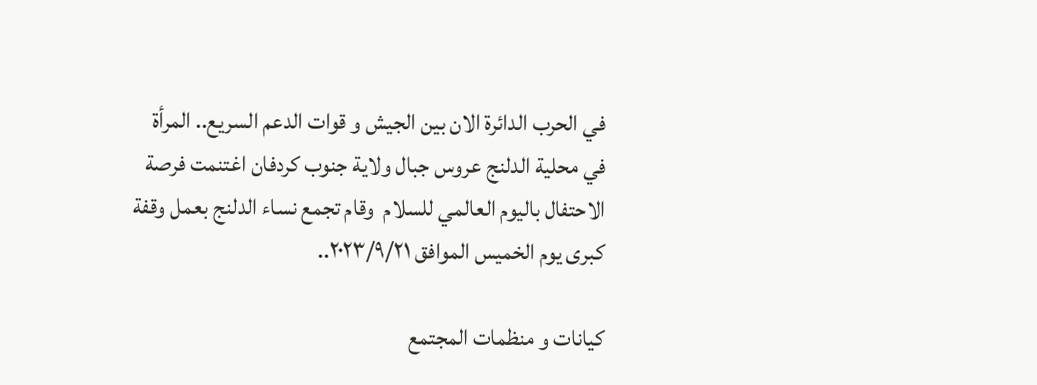في الحرب الدائرة الان بين الجيش و قوات الدعم السريع.. المرأة في محلية الدلنج عروس جبال ولاية جنوب كردفان اغتنمت فرصة الاحتفال باليوم العالمي للسلام  وقام تجمع نساء الدلنج بعمل وقفة  كبرى يوم الخميس الموافق ٢٠٢٣/٩/٢١..

كيانات و منظمات المجتمع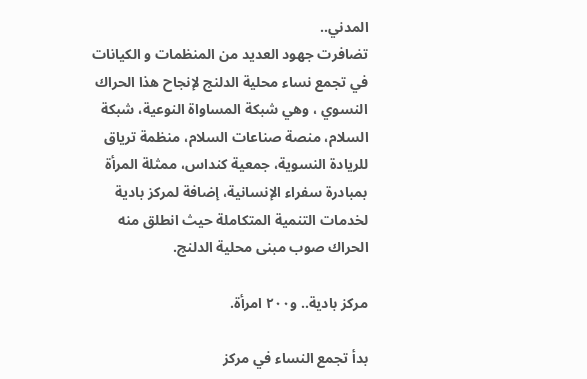المدني..
تضافرت جهود العديد من المنظمات و الكيانات في تجمع نساء محلية الدلنج لإنجاح هذا الحراك النسوي ، وهي شبكة المساواة النوعية، شبكة السلام، منصة صناعات السلام، منظمة ترياق للريادة النسوية، جمعية كنداس، ممثلة المرأة بمبادرة سفراء الإنسانية، إضافة لمركز بادية لخدمات التنمية المتكاملة حيث انطلق منه الحراك صوب مبنى محلية الدلنج.

مركز بادية.. و٢٠٠ امرأة.

بدأ تجمع النساء في مركز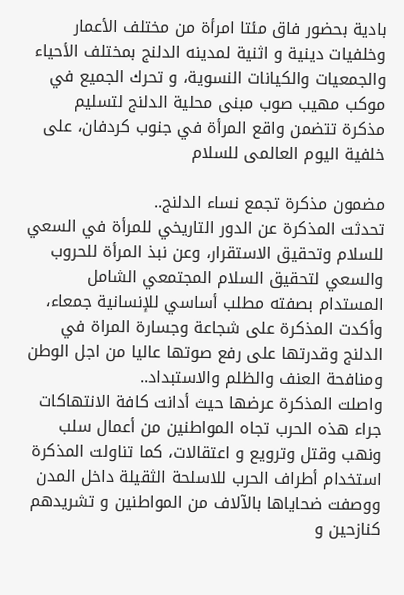بادية بحضور فاق مئتا امرأة من مختلف الأعمار وخلفيات دينية و اثنية لمدينه الدلنج بمختلف الأحياء والجمعيات والكيانات النسوية، و تحرك الجميع في موكب مهيب صوب مبنى محلية الدلنج لتسليم مذكرة تتضمن واقع المرأة في جنوب كردفان، على خلفية اليوم العالمى للسلام

مضمون مذكرة تجمع نساء الدلنج..
تحدثت المذكرة عن الدور التاريخي للمرأة في السعي للسلام وتحقيق الاستقرار، وعن نبذ المرأة للحروب والسعي لتحقيق السلام المجتمعي الشامل المستدام بصفته مطلب أساسي للإنسانية جمعاء، وأكدت المذكرة على شجاعة وجسارة المراة في الدلنج وقدرتها على رفع صوتها عاليا من اجل الوطن ومنافحة العنف والظلم والاستبداد..
واصلت المذكرة عرضها حيث أدانت كافة الانتهاكات جراء هذه الحرب تجاه المواطنين من أعمال سلب ونهب وقتل وترويع و اعتقالات، كما تناولت المذكرة استخدام أطراف الحرب للاسلحة الثقيلة داخل المدن ووصفت ضحاياها بالآلاف من المواطنين و تشريدهم كنازحين و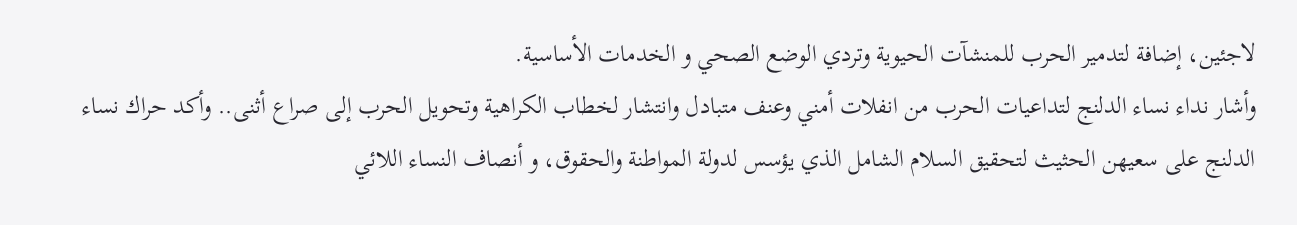لاجئين، إضافة لتدمير الحرب للمنشآت الحيوية وتردي الوضع الصحي و الخدمات الأساسية.
وأشار نداء نساء الدلنج لتداعيات الحرب من انفلات أمني وعنف متبادل وانتشار لخطاب الكراهية وتحويل الحرب إلى صراع أثنى.. وأكد حراك نساء الدلنج على سعيهن الحثيث لتحقيق السلام الشامل الذي يؤسس لدولة المواطنة والحقوق، و أنصاف النساء اللائي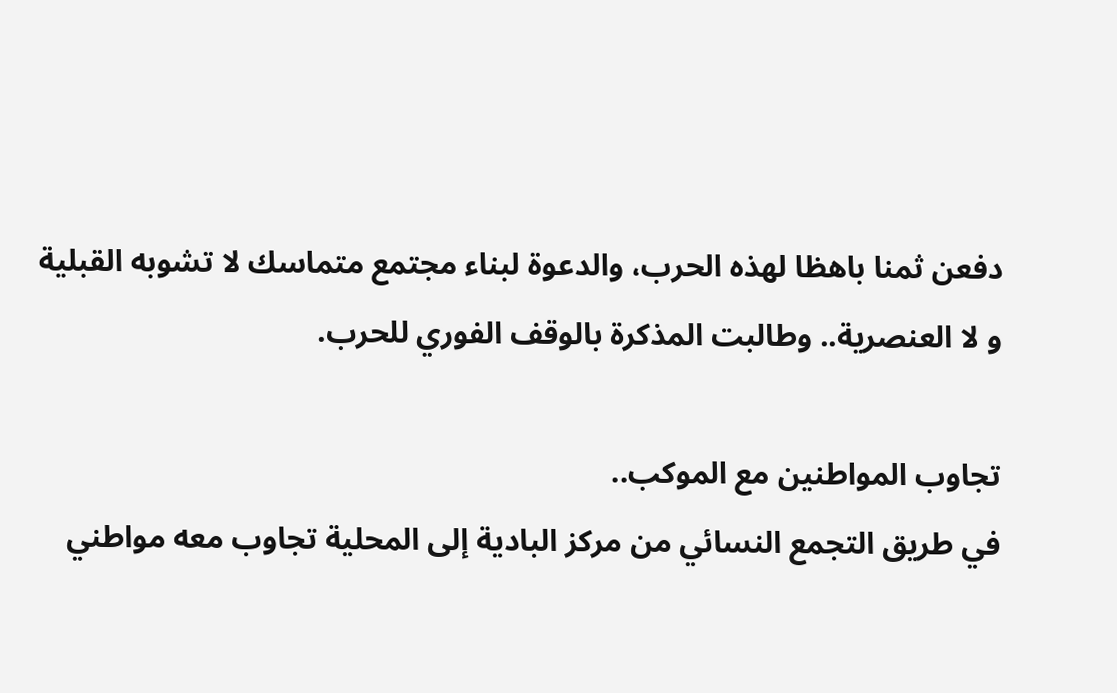دفعن ثمنا باهظا لهذه الحرب، والدعوة لبناء مجتمع متماسك لا تشوبه القبلية و لا العنصرية.. وطالبت المذكرة بالوقف الفوري للحرب.

تجاوب المواطنين مع الموكب..
في طريق التجمع النسائي من مركز البادية إلى المحلية تجاوب معه مواطني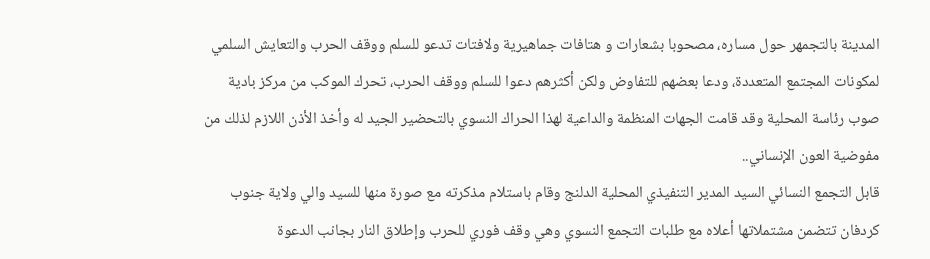المدينة بالتجمهر حول مساره، مصحوبا بشعارات و هتافات جماهيرية ولافتات تدعو للسلم ووقف الحرب والتعايش السلمي لمكونات المجتمع المتعددة، ودعا بعضهم للتفاوض ولكن أكثرهم دعوا للسلم ووقف الحرب، تحرك الموكب من مركز بادية صوب رئاسة المحلية وقد قامت الجهات المنظمة والداعية لهذا الحراك النسوي بالتحضير الجيد له وأخذ الأذن اللازم لذلك من مفوضية العون الإنساني..
قابل التجمع النسائي السيد المدير التنفيذي المحلية الدلنج وقام باستلام مذكرته مع صورة منها للسيد والي ولاية جنوب كردفان تتضمن مشتملاتها أعلاه مع طلبات التجمع النسوي وهي وقف فوري للحرب وإطلاق النار بجانب الدعوة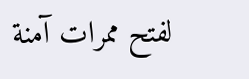لفتح ممرات آمنة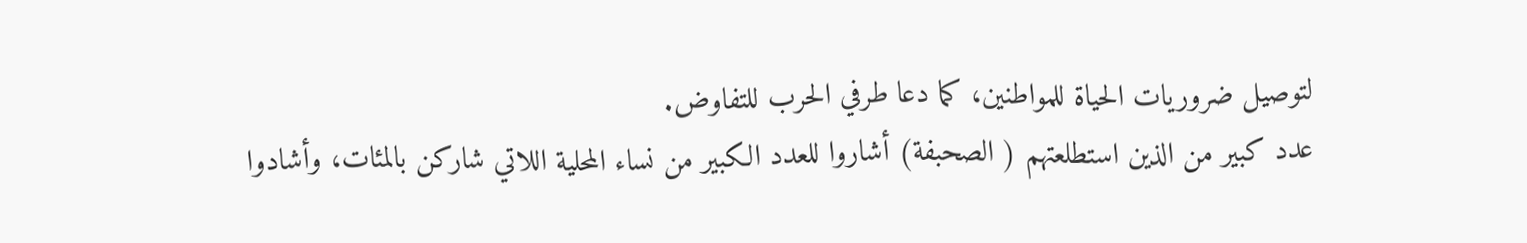لتوصيل ضروريات الحياة للمواطنين، كما دعا طرفي الحرب للتفاوض.
عدد كبير من الذين استطلعتهم ( الصحبفة) أشاروا للعدد الكبير من نساء المحلية اللاتي شاركن بالمئات، وأشادوا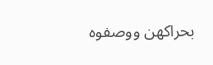بحراكهن ووصفوه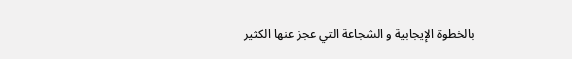بالخطوة الإيجابية و الشجاعة التي عجز عنها الكثير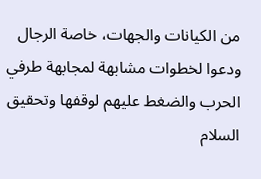من الكيانات والجهات، خاصة الرجال ودعوا لخطوات مشابهة لمجابهة طرفي الحرب والضغط عليهم لوقفها وتحقيق السلام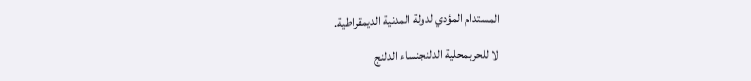المستدام المؤدي لدولة المدنية الديمقراطية.

لا للحربمحلية الدلنجنساء الدلنج